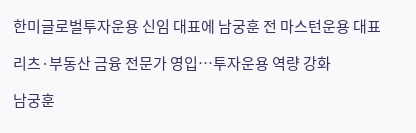한미글로벌투자운용 신임 대표에 남궁훈 전 마스턴운용 대표

리츠·부동산 금융 전문가 영입…투자운용 역량 강화

남궁훈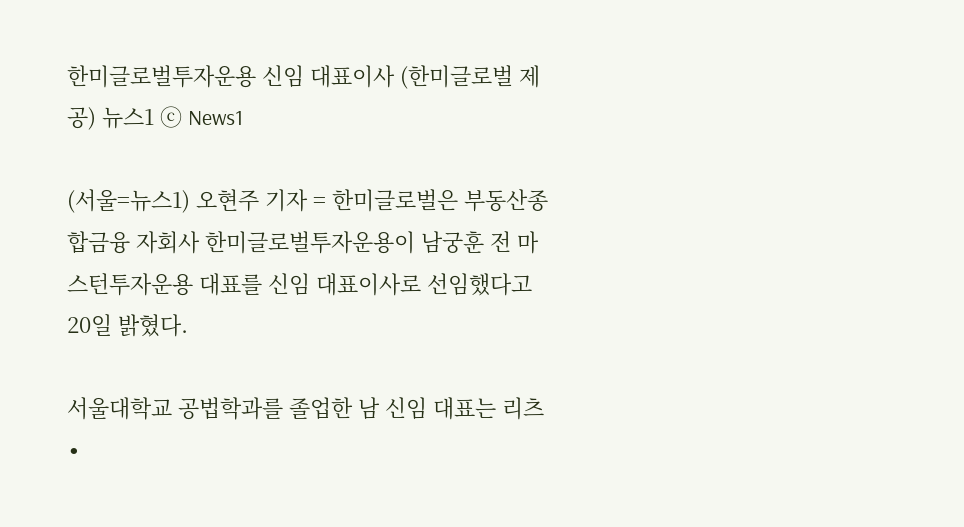한미글로벌투자운용 신임 대표이사 (한미글로벌 제공) 뉴스1 ⓒ News1

(서울=뉴스1) 오현주 기자 = 한미글로벌은 부동산종합금융 자회사 한미글로벌투자운용이 남궁훈 전 마스턴투자운용 대표를 신임 대표이사로 선임했다고 20일 밝혔다.

서울대학교 공법학과를 졸업한 남 신임 대표는 리츠∙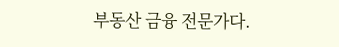부동산 금융 전문가다.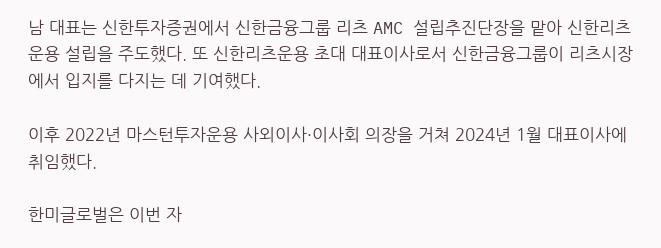남 대표는 신한투자증권에서 신한금융그룹 리츠 AMC 설립추진단장을 맡아 신한리츠운용 설립을 주도했다. 또 신한리츠운용 초대 대표이사로서 신한금융그룹이 리츠시장에서 입지를 다지는 데 기여했다.

이후 2022년 마스턴투자운용 사외이사·이사회 의장을 거쳐 2024년 1월 대표이사에 취임했다.

한미글로벌은 이번 자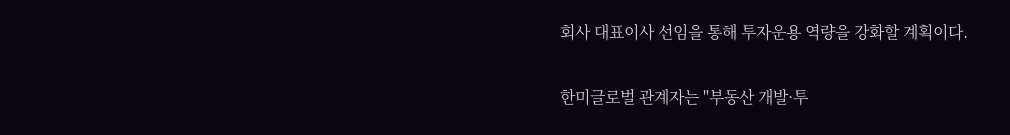회사 대표이사 선임을 통해 투자운용 역량을 강화할 계획이다.

한미글로벌 관계자는 "부동산 개발·투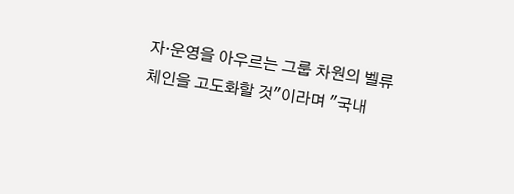자·운영을 아우르는 그룹 차원의 벨류체인을 고도화할 것"이라며 "국내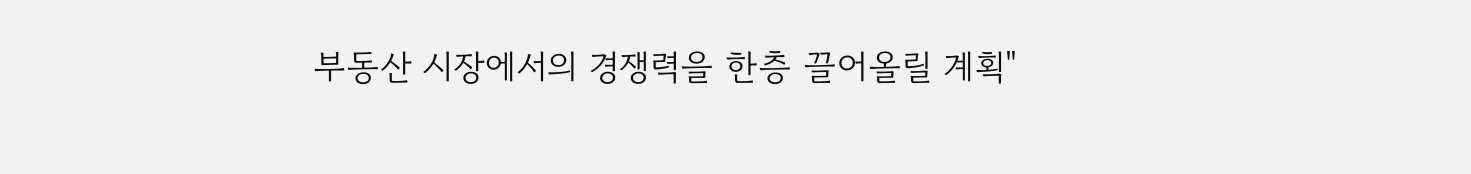부동산 시장에서의 경쟁력을 한층 끌어올릴 계획"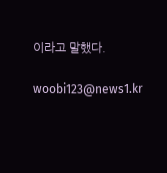이라고 말했다.

woobi123@news1.kr